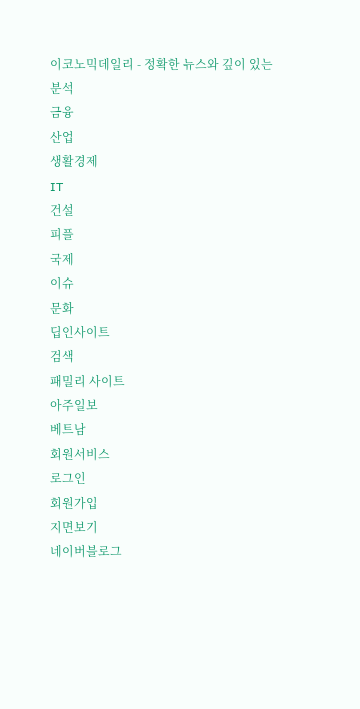이코노믹데일리 - 정확한 뉴스와 깊이 있는 분석
금융
산업
생활경제
IT
건설
피플
국제
이슈
문화
딥인사이트
검색
패밀리 사이트
아주일보
베트남
회원서비스
로그인
회원가입
지면보기
네이버블로그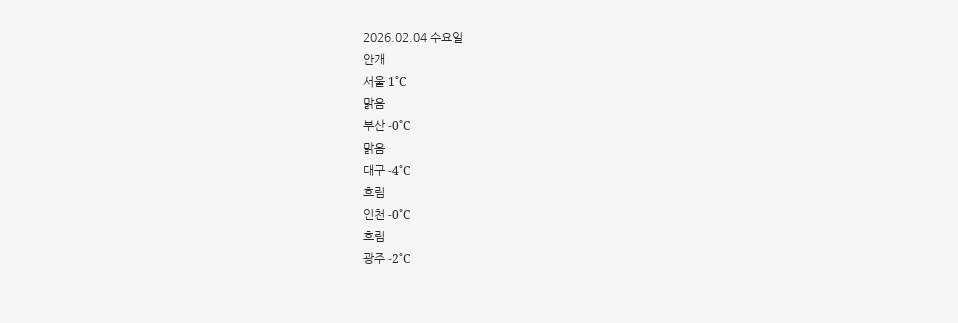2026.02.04 수요일
안개
서울 1˚C
맑음
부산 -0˚C
맑음
대구 -4˚C
흐림
인천 -0˚C
흐림
광주 -2˚C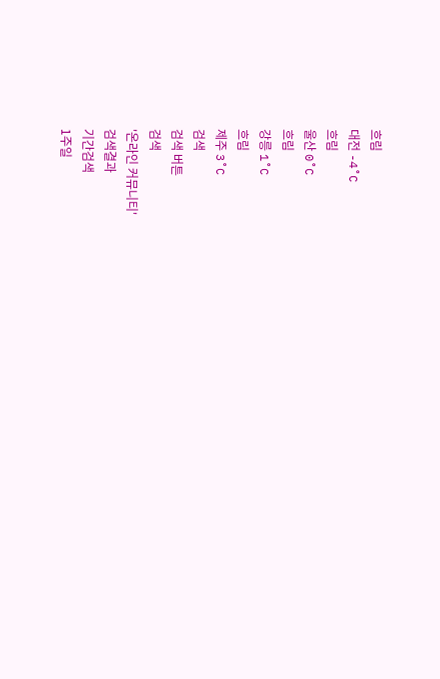흐림
대전 -4˚C
흐림
울산 0˚C
흐림
강릉 1˚C
흐림
제주 3˚C
검색
검색 버튼
검색
'온라인 커뮤니티'
검색결과
기간검색
1주일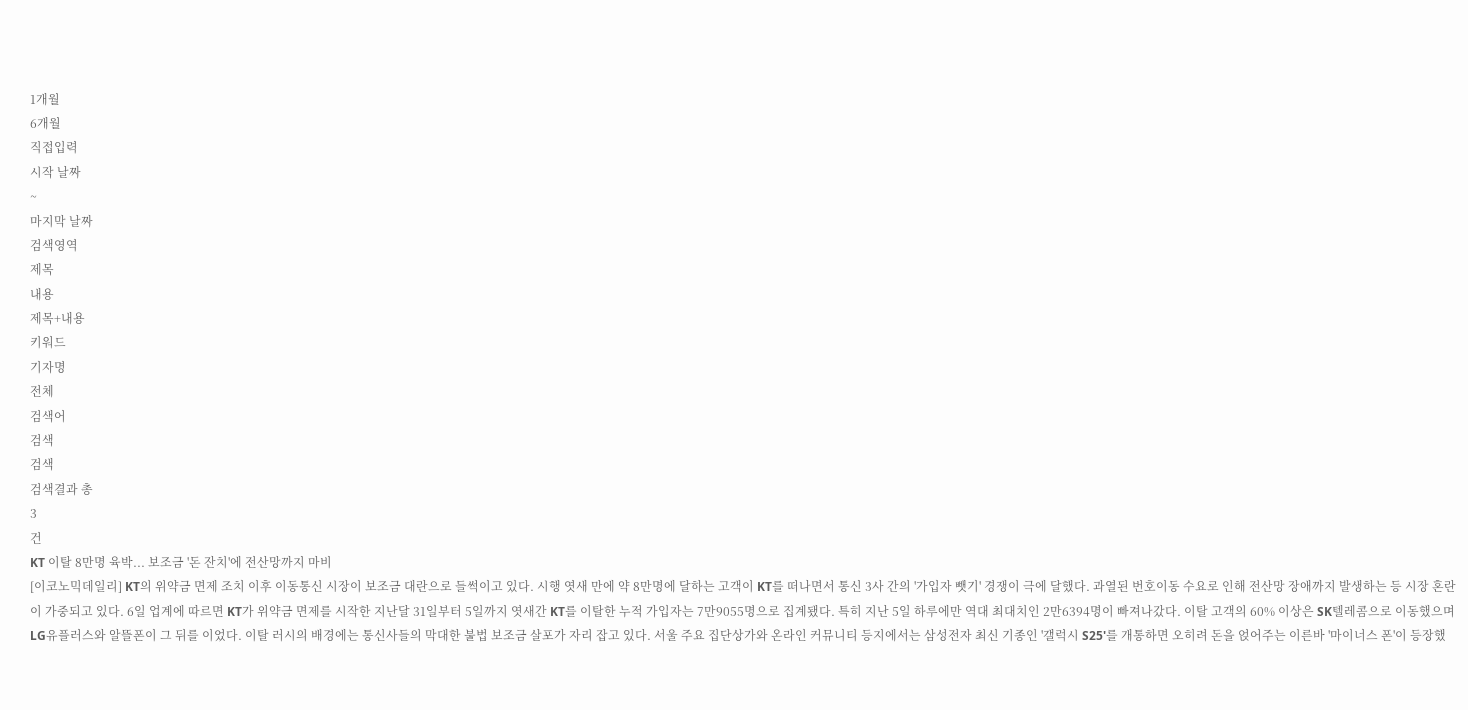1개월
6개월
직접입력
시작 날짜
~
마지막 날짜
검색영역
제목
내용
제목+내용
키워드
기자명
전체
검색어
검색
검색
검색결과 총
3
건
KT 이탈 8만명 육박... 보조금 '돈 잔치'에 전산망까지 마비
[이코노믹데일리] KT의 위약금 면제 조치 이후 이동통신 시장이 보조금 대란으로 들썩이고 있다. 시행 엿새 만에 약 8만명에 달하는 고객이 KT를 떠나면서 통신 3사 간의 '가입자 뺏기' 경쟁이 극에 달했다. 과열된 번호이동 수요로 인해 전산망 장애까지 발생하는 등 시장 혼란이 가중되고 있다. 6일 업계에 따르면 KT가 위약금 면제를 시작한 지난달 31일부터 5일까지 엿새간 KT를 이탈한 누적 가입자는 7만9055명으로 집계됐다. 특히 지난 5일 하루에만 역대 최대치인 2만6394명이 빠져나갔다. 이탈 고객의 60% 이상은 SK텔레콤으로 이동했으며 LG유플러스와 알뜰폰이 그 뒤를 이었다. 이탈 러시의 배경에는 통신사들의 막대한 불법 보조금 살포가 자리 잡고 있다. 서울 주요 집단상가와 온라인 커뮤니티 등지에서는 삼성전자 최신 기종인 '갤럭시 S25'를 개통하면 오히려 돈을 얹어주는 이른바 '마이너스 폰'이 등장했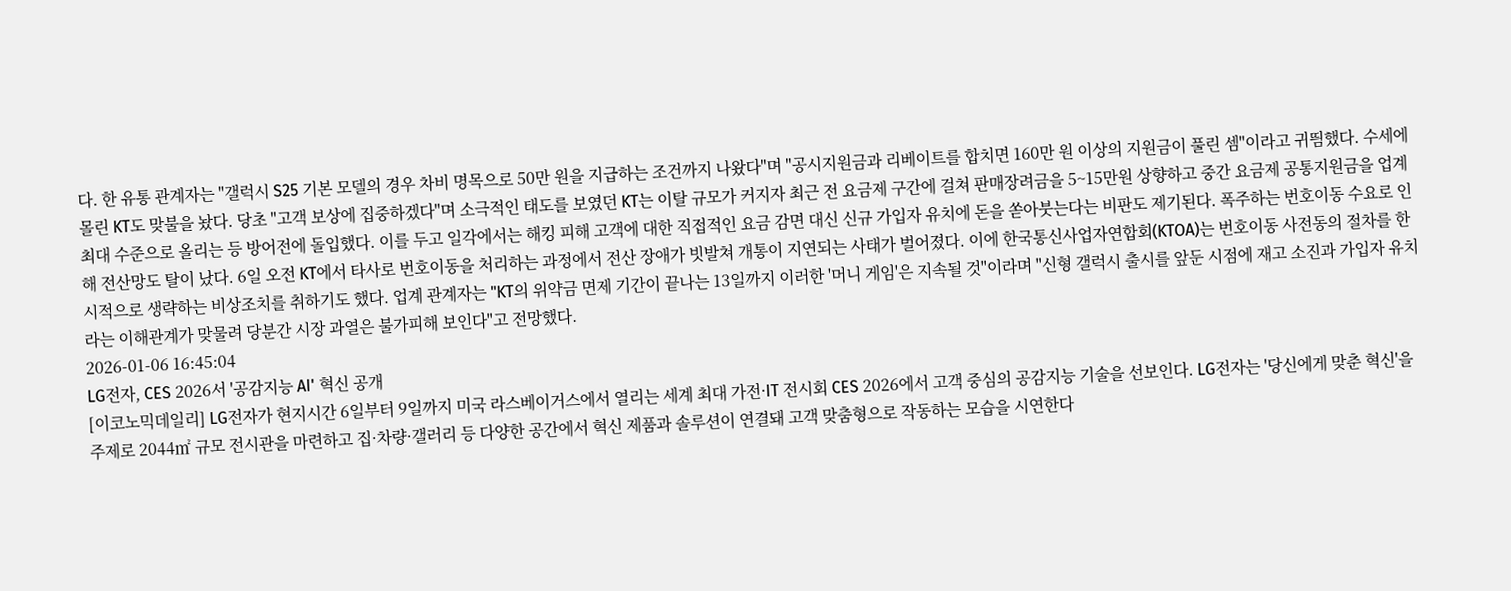다. 한 유통 관계자는 "갤럭시 S25 기본 모델의 경우 차비 명목으로 50만 원을 지급하는 조건까지 나왔다"며 "공시지원금과 리베이트를 합치면 160만 원 이상의 지원금이 풀린 셈"이라고 귀띔했다. 수세에 몰린 KT도 맞불을 놨다. 당초 "고객 보상에 집중하겠다"며 소극적인 태도를 보였던 KT는 이탈 규모가 커지자 최근 전 요금제 구간에 걸쳐 판매장려금을 5~15만원 상향하고 중간 요금제 공통지원금을 업계 최대 수준으로 올리는 등 방어전에 돌입했다. 이를 두고 일각에서는 해킹 피해 고객에 대한 직접적인 요금 감면 대신 신규 가입자 유치에 돈을 쏟아붓는다는 비판도 제기된다. 폭주하는 번호이동 수요로 인해 전산망도 탈이 났다. 6일 오전 KT에서 타사로 번호이동을 처리하는 과정에서 전산 장애가 빗발쳐 개통이 지연되는 사태가 벌어졌다. 이에 한국통신사업자연합회(KTOA)는 번호이동 사전동의 절차를 한시적으로 생략하는 비상조치를 취하기도 했다. 업계 관계자는 "KT의 위약금 면제 기간이 끝나는 13일까지 이러한 '머니 게임'은 지속될 것"이라며 "신형 갤럭시 출시를 앞둔 시점에 재고 소진과 가입자 유치라는 이해관계가 맞물려 당분간 시장 과열은 불가피해 보인다"고 전망했다.
2026-01-06 16:45:04
LG전자, CES 2026서 '공감지능 AI' 혁신 공개
[이코노믹데일리] LG전자가 현지시간 6일부터 9일까지 미국 라스베이거스에서 열리는 세계 최대 가전·IT 전시회 CES 2026에서 고객 중심의 공감지능 기술을 선보인다. LG전자는 '당신에게 맞춘 혁신'을 주제로 2044㎡ 규모 전시관을 마련하고 집·차량·갤러리 등 다양한 공간에서 혁신 제품과 솔루션이 연결돼 고객 맞춤형으로 작동하는 모습을 시연한다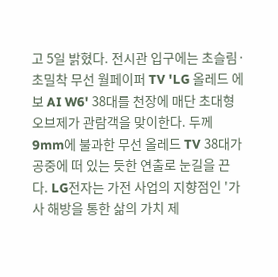고 5일 밝혔다. 전시관 입구에는 초슬림·초밀착 무선 월페이퍼 TV 'LG 올레드 에보 AI W6' 38대를 천장에 매단 초대형 오브제가 관람객을 맞이한다. 두께 9mm에 불과한 무선 올레드 TV 38대가 공중에 떠 있는 듯한 연출로 눈길을 끈다. LG전자는 가전 사업의 지향점인 '가사 해방을 통한 삶의 가치 제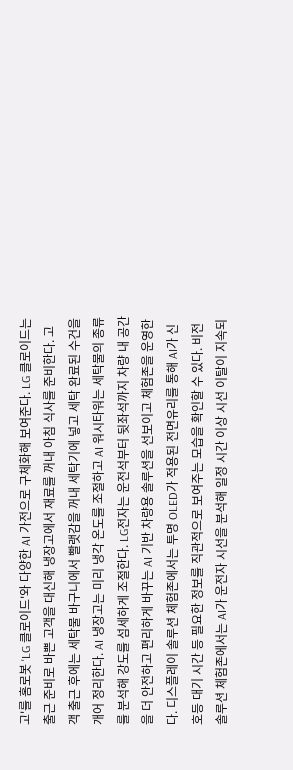고'를 홈로봇 'LG 클로이드'와 다양한 AI 가전으로 구체화해 보여준다. LG 클로이드는 출근 준비로 바쁜 고객을 대신해 냉장고에서 재료를 꺼내 아침 식사를 준비한다. 고객 출근 후에는 세탁물 바구니에서 빨랫감을 꺼내 세탁기에 넣고 세탁 완료된 수건을 개어 정리한다. AI 냉장고는 미리 냉각 온도를 조절하고 AI 워시타워는 세탁물의 종류를 분석해 강도를 섬세하게 조절한다. LG전자는 운전석부터 뒷좌석까지 차량 내 공간을 더 안전하고 편리하게 바꾸는 AI 기반 차량용 솔루션을 선보이고 체험존을 운영한다. 디스플레이 솔루션 체험존에서는 투명 OLED가 적용된 전면유리를 통해 AI가 신호등 대기 시간 등 필요한 정보를 직관적으로 보여주는 모습을 확인할 수 있다. 비전 솔루션 체험존에서는 AI가 운전자 시선을 분석해 일정 시간 이상 시선 이탈이 지속되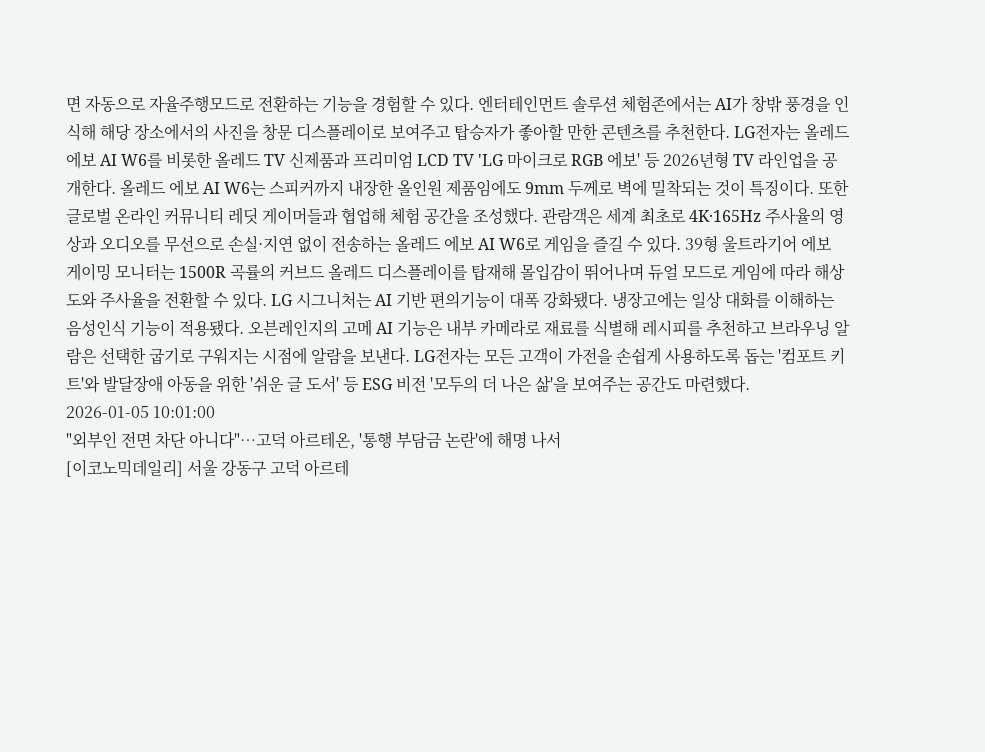면 자동으로 자율주행모드로 전환하는 기능을 경험할 수 있다. 엔터테인먼트 솔루션 체험존에서는 AI가 창밖 풍경을 인식해 해당 장소에서의 사진을 창문 디스플레이로 보여주고 탑승자가 좋아할 만한 콘텐츠를 추천한다. LG전자는 올레드 에보 AI W6를 비롯한 올레드 TV 신제품과 프리미엄 LCD TV 'LG 마이크로 RGB 에보' 등 2026년형 TV 라인업을 공개한다. 올레드 에보 AI W6는 스피커까지 내장한 올인원 제품임에도 9mm 두께로 벽에 밀착되는 것이 특징이다. 또한 글로벌 온라인 커뮤니티 레딧 게이머들과 협업해 체험 공간을 조성했다. 관람객은 세계 최초로 4K·165Hz 주사율의 영상과 오디오를 무선으로 손실·지연 없이 전송하는 올레드 에보 AI W6로 게임을 즐길 수 있다. 39형 울트라기어 에보 게이밍 모니터는 1500R 곡률의 커브드 올레드 디스플레이를 탑재해 몰입감이 뛰어나며 듀얼 모드로 게임에 따라 해상도와 주사율을 전환할 수 있다. LG 시그니처는 AI 기반 편의기능이 대폭 강화됐다. 냉장고에는 일상 대화를 이해하는 음성인식 기능이 적용됐다. 오븐레인지의 고메 AI 기능은 내부 카메라로 재료를 식별해 레시피를 추천하고 브라우닝 알람은 선택한 굽기로 구워지는 시점에 알람을 보낸다. LG전자는 모든 고객이 가전을 손쉽게 사용하도록 돕는 '컴포트 키트'와 발달장애 아동을 위한 '쉬운 글 도서' 등 ESG 비전 '모두의 더 나은 삶'을 보여주는 공간도 마련했다.
2026-01-05 10:01:00
"외부인 전면 차단 아니다"…고덕 아르테온, '통행 부담금 논란'에 해명 나서
[이코노믹데일리] 서울 강동구 고덕 아르테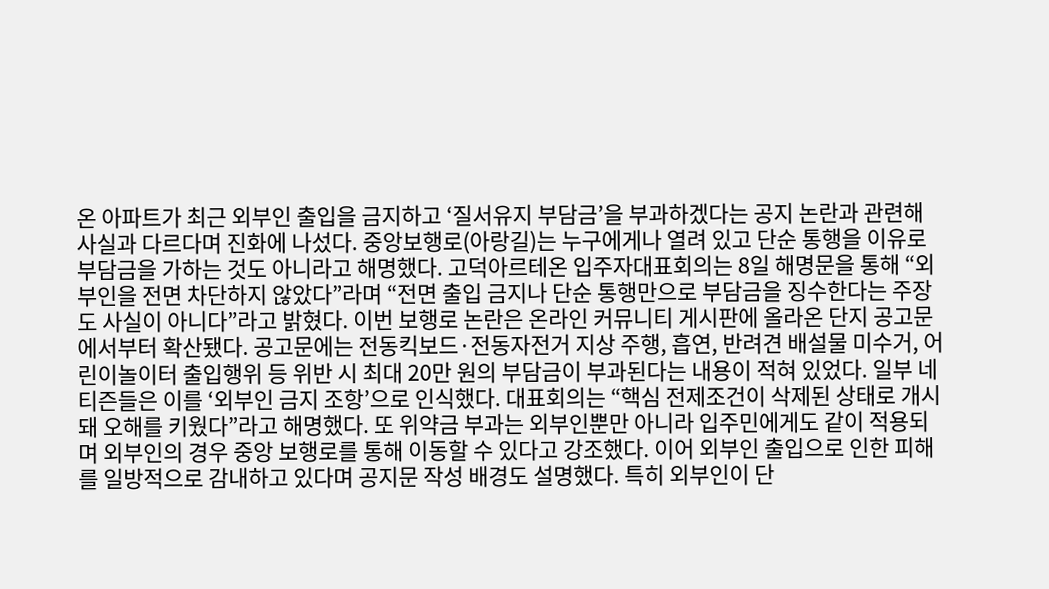온 아파트가 최근 외부인 출입을 금지하고 ‘질서유지 부담금’을 부과하겠다는 공지 논란과 관련해 사실과 다르다며 진화에 나섰다. 중앙보행로(아랑길)는 누구에게나 열려 있고 단순 통행을 이유로 부담금을 가하는 것도 아니라고 해명했다. 고덕아르테온 입주자대표회의는 8일 해명문을 통해 “외부인을 전면 차단하지 않았다”라며 “전면 출입 금지나 단순 통행만으로 부담금을 징수한다는 주장도 사실이 아니다”라고 밝혔다. 이번 보행로 논란은 온라인 커뮤니티 게시판에 올라온 단지 공고문에서부터 확산됐다. 공고문에는 전동킥보드·전동자전거 지상 주행, 흡연, 반려견 배설물 미수거, 어린이놀이터 출입행위 등 위반 시 최대 20만 원의 부담금이 부과된다는 내용이 적혀 있었다. 일부 네티즌들은 이를 ‘외부인 금지 조항’으로 인식했다. 대표회의는 “핵심 전제조건이 삭제된 상태로 개시돼 오해를 키웠다”라고 해명했다. 또 위약금 부과는 외부인뿐만 아니라 입주민에게도 같이 적용되며 외부인의 경우 중앙 보행로를 통해 이동할 수 있다고 강조했다. 이어 외부인 출입으로 인한 피해를 일방적으로 감내하고 있다며 공지문 작성 배경도 설명했다. 특히 외부인이 단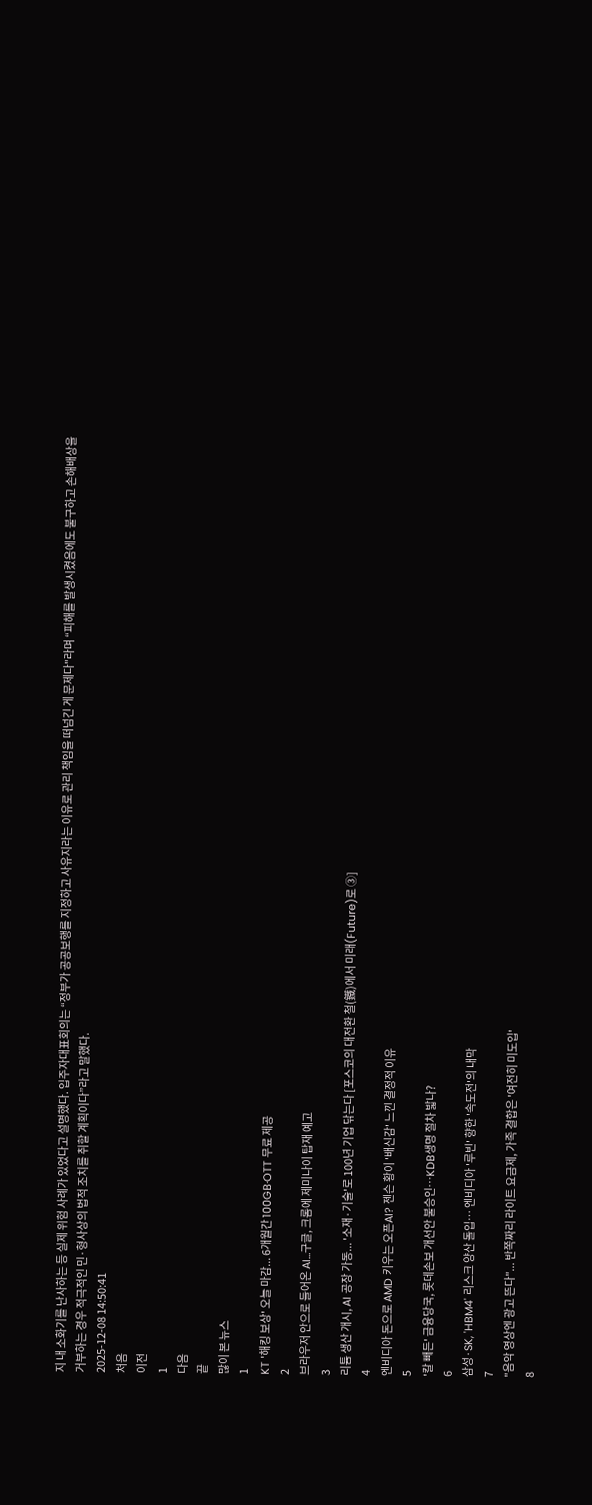지 내 소화기를 난사하는 등 실제 위험 사례가 있었다고 설명했다. 입주자대표회의는 “정부가 공공보행를 지정하고 사유지라는 이유로 관리 책임을 떠넘긴 게 문제다"라며 “피해를 발생시켰음에도 불구하고 손해배상을 거부하는 경우 적극적인 민·형사상의 법적 조치를 취할 계획이다”라고 말했다.
2025-12-08 14:50:41
처음
이전
1
다음
끝
많이 본 뉴스
1
KT '해킹 보상' 오늘 마감... 6개월간 100GB·OTT 무료 제공
2
브라우저 안으로 들어온 AI…구글, 크롬에 제미나이 탑재 예고
3
리튬 생산 개시, AI 공장 가동... '소재·기술'로 100년 기업 닦는다 [포스코의 대전환 철(鐵)에서 미래(Future)로 ③]
4
엔비디아 돈으로 AMD 키우는 오픈AI? 젠슨 황이 '배신감' 느낀 결정적 이유
5
'칼 빼든' 금융당국, 롯데손보 개선안 불승인…KDB생명 절차 밟나?
6
삼성·SK, 'HBM4' 리스크 양산 돌입… 엔비디아 '루빈' 향한 '속도전'의 내막
7
"음악 영상엔 광고 뜬다"... 반쪽짜리 라이트 요금제, 가족 결합은 '여전히 미도입'
8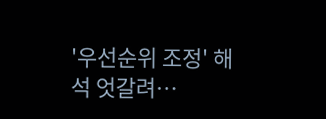'우선순위 조정' 해석 엇갈려…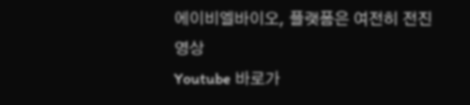에이비엘바이오, 플랫폼은 여전히 전진
영상
Youtube 바로가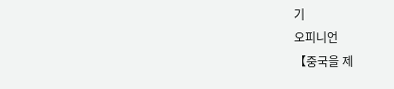기
오피니언
【중국을 제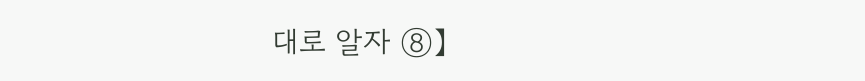대로 알자 ⑧】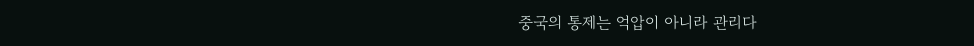중국의 통제는 억압이 아니라 관리다